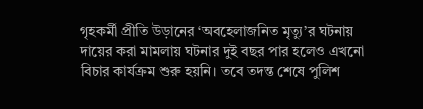গৃহকর্মী প্রীতি উড়ানের ‘অবহেলাজনিত মৃত্যু’র ঘটনায় দায়ের করা মামলায় ঘটনার দুই বছর পার হলেও এখনো বিচার কার্যক্রম শুরু হয়নি। তবে তদন্ত শেষে পুলিশ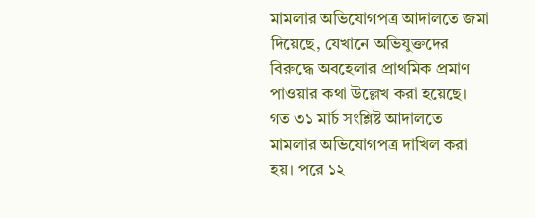মামলার অভিযোগপত্র আদালতে জমা দিয়েছে, যেখানে অভিযুক্তদের বিরুদ্ধে অবহেলার প্রাথমিক প্রমাণ পাওয়ার কথা উল্লেখ করা হয়েছে।
গত ৩১ মার্চ সংশ্লিষ্ট আদালতে মামলার অভিযোগপত্র দাখিল করা হয়। পরে ১২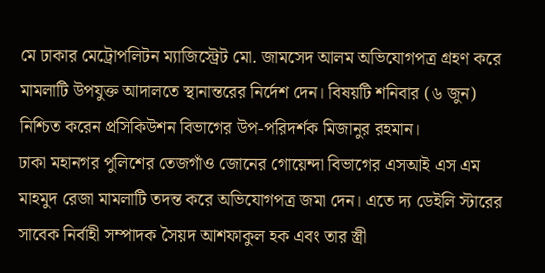মে ঢাকার মেট্রোপলিটন ম্যাজিস্ট্রেট মো. জামসেদ আলম অভিযোগপত্র গ্রহণ করে মামলাটি উপযুক্ত আদালতে স্থানান্তরের নির্দেশ দেন। বিষয়টি শনিবার (৬ জুন) নিশ্চিত করেন প্রসিকিউশন বিভাগের উপ-পরিদর্শক মিজানুর রহমান।
ঢাকা মহানগর পুলিশের তেজগাঁও জোনের গোয়েন্দা বিভাগের এসআই এস এম মাহমুদ রেজা মামলাটি তদন্ত করে অভিযোগপত্র জমা দেন। এতে দ্য ডেইলি স্টারের সাবেক নির্বাহী সম্পাদক সৈয়দ আশফাকুল হক এবং তার স্ত্রী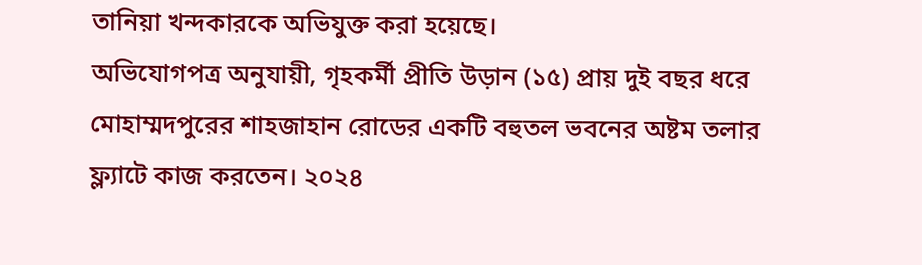তানিয়া খন্দকারকে অভিযুক্ত করা হয়েছে।
অভিযোগপত্র অনুযায়ী, গৃহকর্মী প্রীতি উড়ান (১৫) প্রায় দুই বছর ধরে মোহাম্মদপুরের শাহজাহান রোডের একটি বহুতল ভবনের অষ্টম তলার ফ্ল্যাটে কাজ করতেন। ২০২৪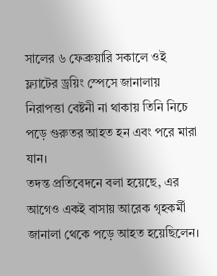সালের ৬ ফেব্রুয়ারি সকালে ওই ফ্ল্যাটের ড্রয়িং স্পেসে জানালায় নিরাপত্তা বেষ্টনী না থাকায় তিনি নিচে পড়ে গুরুতর আহত হন এবং পরে মারা যান।
তদন্ত প্রতিবেদনে বলা হয়েছে, এর আগেও একই বাসায় আরেক গৃহকর্মী জানালা থেকে পড়ে আহত হয়েছিলেন।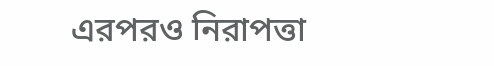এরপরও নিরাপত্তা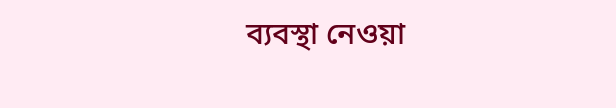ব্যবস্থা নেওয়া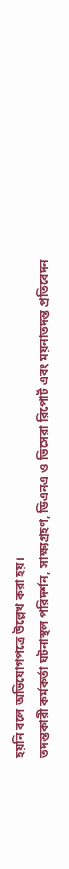হয়নি বলে অভিযোগপত্রে উল্লেখ করা হয়।
তদন্তকারী কর্মকর্তা ঘটনাস্থল পরিদর্শন, সাক্ষ্যগ্রহণ, ডিএনএ ও ভিসেরা রিপোর্ট এবং ময়নাতদন্ত প্রতিবেদন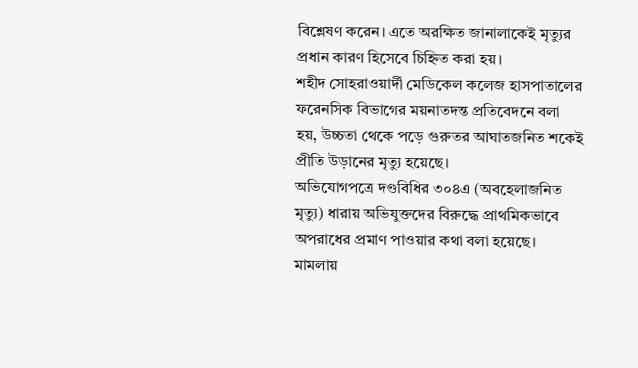বিশ্লেষণ করেন। এতে অরক্ষিত জানালাকেই মৃত্যুর প্রধান কারণ হিসেবে চিহ্নিত করা হয়।
শহীদ সোহরাওয়ার্দী মেডিকেল কলেজ হাসপাতালের ফরেনসিক বিভাগের ময়নাতদন্ত প্রতিবেদনে বলা হয়, উচ্চতা থেকে পড়ে গুরুতর আঘাতজনিত শকেই প্রীতি উড়ানের মৃত্যু হয়েছে।
অভিযোগপত্রে দণ্ডবিধির ৩০৪এ (অবহেলাজনিত মৃত্যু) ধারায় অভিযুক্তদের বিরুদ্ধে প্রাথমিকভাবে অপরাধের প্রমাণ পাওয়ার কথা বলা হয়েছে। মামলায়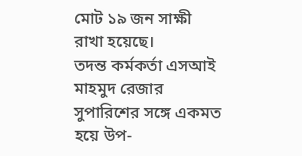মোট ১৯ জন সাক্ষী রাখা হয়েছে।
তদন্ত কর্মকর্তা এসআই মাহমুদ রেজার সুপারিশের সঙ্গে একমত হয়ে উপ-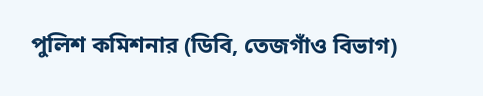পুলিশ কমিশনার (ডিবি, তেজগাঁও বিভাগ)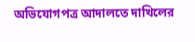অভিযোগপত্র আদালতে দাখিলের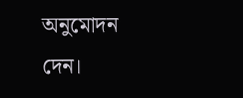অনুমোদন দেন।